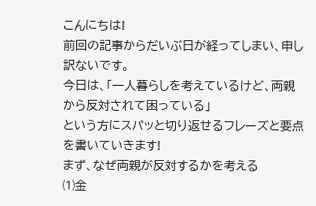こんにちは!
前回の記事からだいぶ日が経ってしまい、申し訳ないです。
今日は、「一人暮らしを考えているけど、両親から反対されて困っている」
という方にスパッと切り返せるフレーズと要点を書いていきます!
まず、なぜ両親が反対するかを考える
⑴金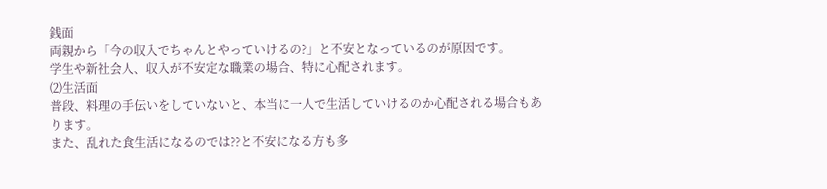銭面
両親から「今の収入でちゃんとやっていけるの?」と不安となっているのが原因です。
学生や新社会人、収入が不安定な職業の場合、特に心配されます。
⑵生活面
普段、料理の手伝いをしていないと、本当に一人で生活していけるのか心配される場合もあります。
また、乱れた食生活になるのでは??と不安になる方も多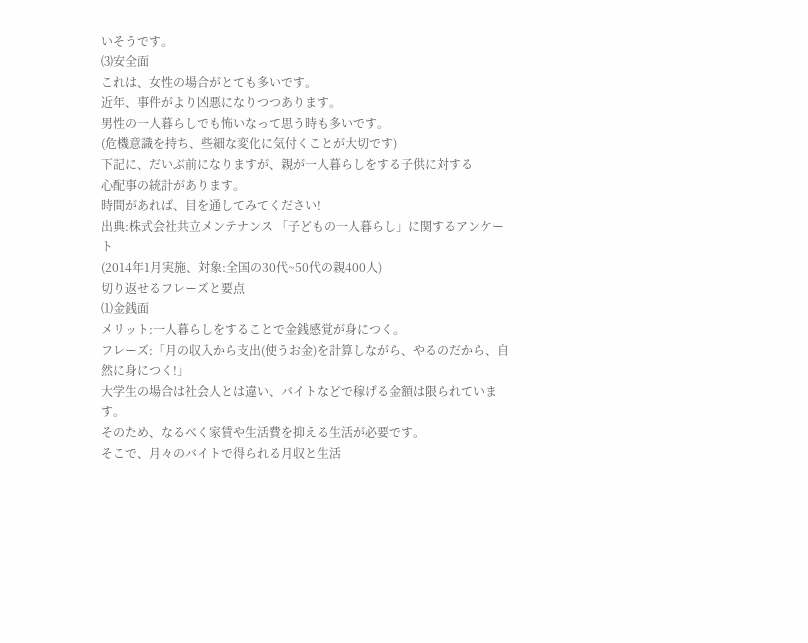いそうです。
⑶安全面
これは、女性の場合がとても多いです。
近年、事件がより凶悪になりつつあります。
男性の一人暮らしでも怖いなって思う時も多いです。
(危機意識を持ち、些細な変化に気付くことが大切です)
下記に、だいぶ前になりますが、親が一人暮らしをする子供に対する
心配事の統計があります。
時間があれば、目を通してみてください!
出典:株式会社共立メンテナンス 「子どもの一人暮らし」に関するアンケート
(2014年1月実施、対象:全国の30代~50代の親400人)
切り返せるフレーズと要点
⑴金銭面
メリット:一人暮らしをすることで金銭感覚が身につく。
フレーズ:「月の収入から支出(使うお金)を計算しながら、やるのだから、自然に身につく!」
大学生の場合は社会人とは違い、バイトなどで稼げる金額は限られています。
そのため、なるべく家賃や生活費を抑える生活が必要です。
そこで、月々のバイトで得られる月収と生活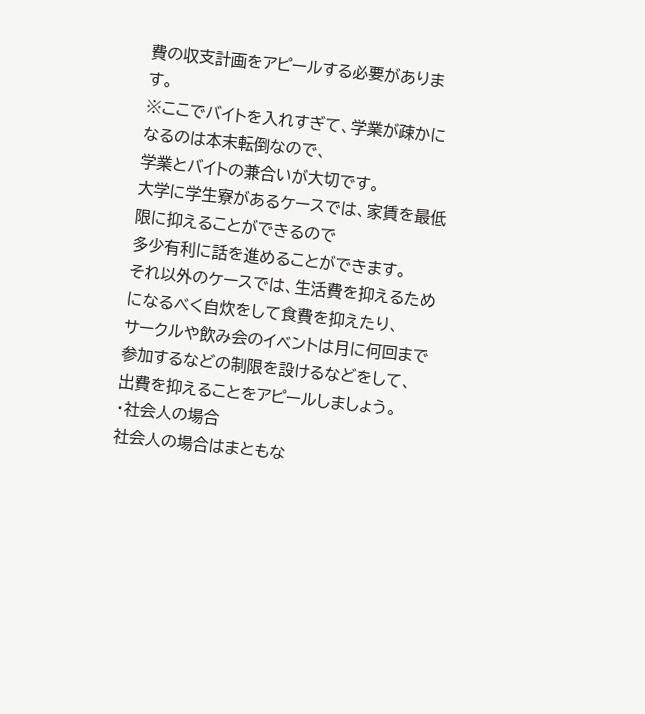費の収支計画をアピールする必要があります。
※ここでバイトを入れすぎて、学業が疎かになるのは本末転倒なので、
学業とバイトの兼合いが大切です。
大学に学生寮があるケースでは、家賃を最低限に抑えることができるので
多少有利に話を進めることができます。
それ以外のケースでは、生活費を抑えるためになるべく自炊をして食費を抑えたり、
サークルや飲み会のイベントは月に何回まで参加するなどの制限を設けるなどをして、
出費を抑えることをアピールしましょう。
・社会人の場合
社会人の場合はまともな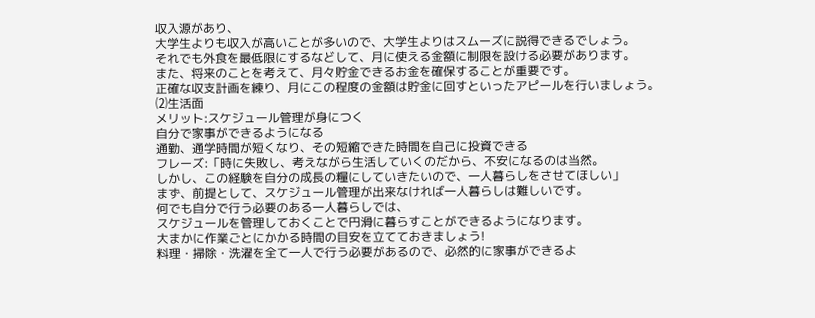収入源があり、
大学生よりも収入が高いことが多いので、大学生よりはスムーズに説得できるでしょう。
それでも外食を最低限にするなどして、月に使える金額に制限を設ける必要があります。
また、将来のことを考えて、月々貯金できるお金を確保することが重要です。
正確な収支計画を練り、月にこの程度の金額は貯金に回すといったアピールを行いましょう。
⑵生活面
メリット:スケジュール管理が身につく
自分で家事ができるようになる
通勤、通学時間が短くなり、その短縮できた時間を自己に投資できる
フレーズ:「時に失敗し、考えながら生活していくのだから、不安になるのは当然。
しかし、この経験を自分の成長の糧にしていきたいので、一人暮らしをさせてほしい」
まず、前提として、スケジュール管理が出来なければ一人暮らしは難しいです。
何でも自分で行う必要のある一人暮らしでは、
スケジュールを管理しておくことで円滑に暮らすことができるようになります。
大まかに作業ごとにかかる時間の目安を立てておきましょう!
料理・掃除・洗濯を全て一人で行う必要があるので、必然的に家事ができるよ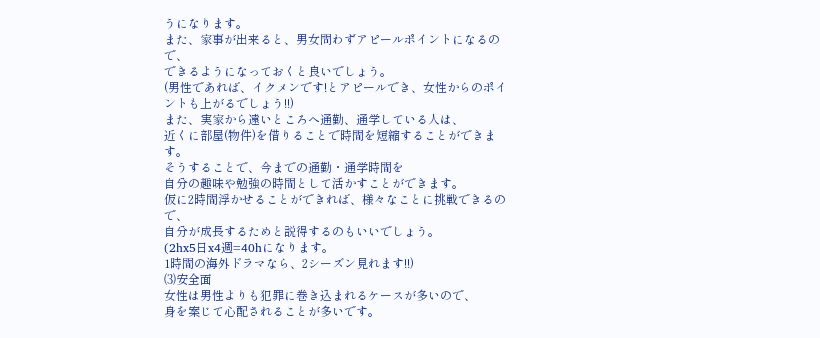うになります。
また、家事が出来ると、男女問わずアピールポイントになるので、
できるようになっておくと良いでしょう。
(男性であれば、イクメンです!とアピールでき、女性からのポイントも上がるでしょう!!)
また、実家から遠いところへ通勤、通学している人は、
近くに部屋(物件)を借りることで時間を短縮することができます。
そうすることで、今までの通勤・通学時間を
自分の趣味や勉強の時間として活かすことができます。
仮に2時間浮かせることができれば、様々なことに挑戦できるので、
自分が成長するためと説得するのもいいでしょう。
(2hx5日x4週=40hになります。
1時間の海外ドラマなら、2シーズン見れます!!)
⑶安全面
女性は男性よりも犯罪に巻き込まれるケースが多いので、
身を案じて心配されることが多いです。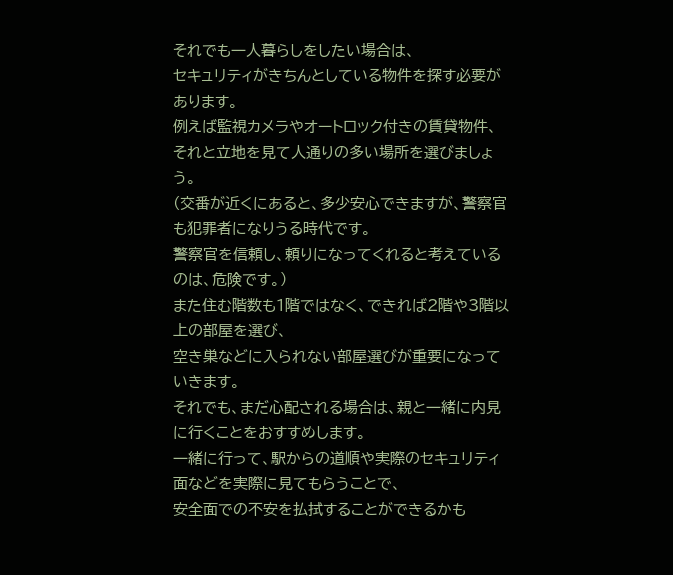それでも一人暮らしをしたい場合は、
セキュリティがきちんとしている物件を探す必要があります。
例えば監視カメラやオートロック付きの賃貸物件、
それと立地を見て人通りの多い場所を選びましょう。
(交番が近くにあると、多少安心できますが、警察官も犯罪者になりうる時代です。
警察官を信頼し、頼りになってくれると考えているのは、危険です。)
また住む階数も1階ではなく、できれば2階や3階以上の部屋を選び、
空き巣などに入られない部屋選びが重要になっていきます。
それでも、まだ心配される場合は、親と一緒に内見に行くことをおすすめします。
一緒に行って、駅からの道順や実際のセキュリティ面などを実際に見てもらうことで、
安全面での不安を払拭することができるかも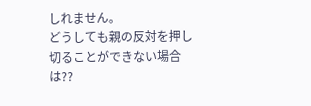しれません。
どうしても親の反対を押し切ることができない場合は??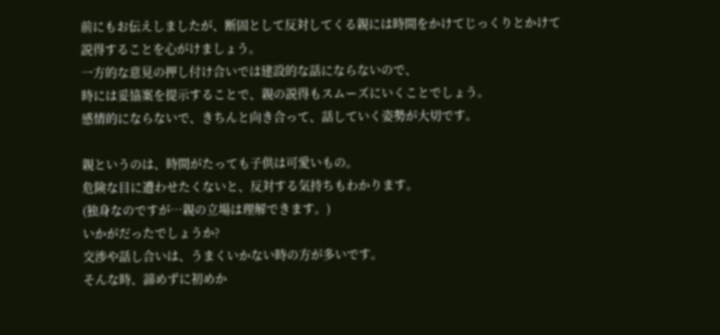前にもお伝えしましたが、断固として反対してくる親には時間をかけてじっくりとかけて
説得することを心がけましょう。
一方的な意見の押し付け合いでは建設的な話にならないので、
時には妥協案を提示することで、親の説得もスムーズにいくことでしょう。
感情的にならないで、きちんと向き合って、話していく姿勢が大切です。

親というのは、時間がたっても子供は可愛いもの。
危険な目に遭わせたくないと、反対する気持ちもわかります。
(独身なのですが…親の立場は理解できます。)
いかがだったでしょうか?
交渉や話し合いは、うまくいかない時の方が多いです。
そんな時、諦めずに初めか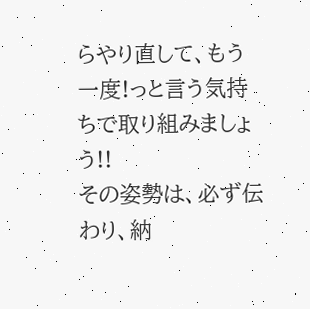らやり直して、もう一度!っと言う気持ちで取り組みましょう!!
その姿勢は、必ず伝わり、納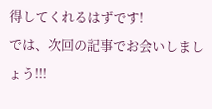得してくれるはずです!
では、次回の記事でお会いしましょう!!!